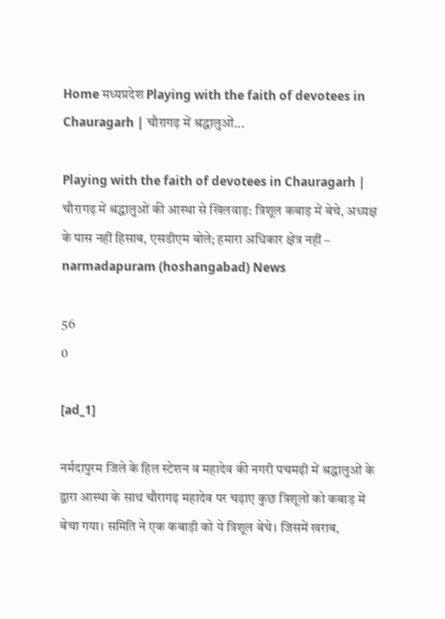Home मध्यप्रदेश Playing with the faith of devotees in Chauragarh | चौरागढ़ में श्रद्धालुओं...

Playing with the faith of devotees in Chauragarh | चौरागढ़ में श्रद्धालुओं की आस्था से खिलवाड़: त्रिशूल कबाड़ में बेचे, अध्यक्ष के पास नहीं हिसाब, एसडीएम बोले; हमारा अधिकार क्षेत्र नहीं – narmadapuram (hoshangabad) News

56
0

[ad_1]

नर्मदापुरम जिले के हिल स्टेशन व महादेव की नगरी पचमढ़ी में श्रद्धालुओं के द्वारा आस्था के साथ चौरागढ़ महादेव पर चढ़ाए कुछ त्रिशूलों को कबाड़ में बेचा गया। समिति ने एक कबाड़ी को ये त्रिशूल बेचे। जिसमें खराब,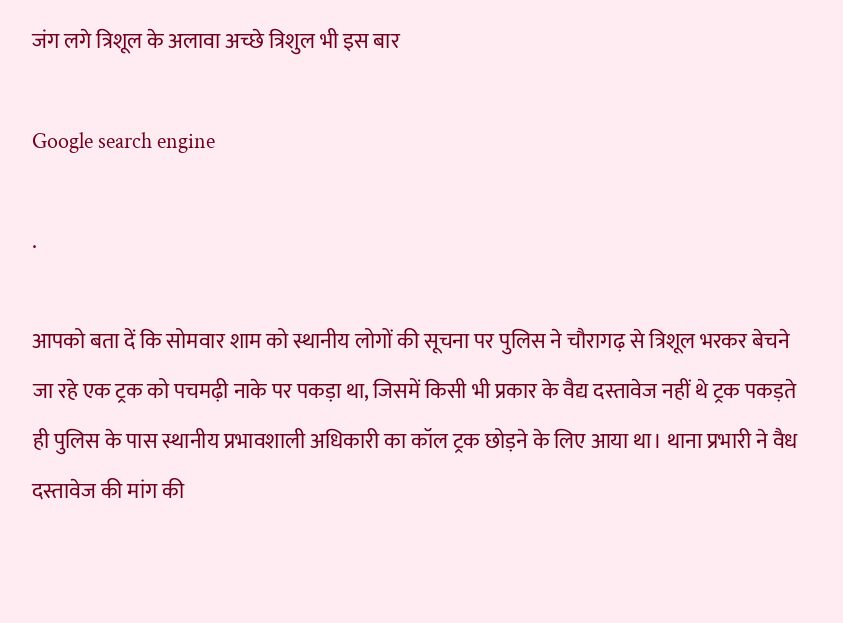जंग लगे त्रिशूल के अलावा अच्छे त्रिशुल भी इस बार

Google search engine

.

आपको बता दें कि सोमवार शाम को स्थानीय लोगों की सूचना पर पुलिस ने चौरागढ़ से त्रिशूल भरकर बेचने जा रहे एक ट्रक को पचमढ़ी नाके पर पकड़ा था, जिसमें किसी भी प्रकार के वैद्य दस्तावेज नहीं थे ट्रक पकड़ते ही पुलिस के पास स्थानीय प्रभावशाली अधिकारी का कॉल ट्रक छोड़ने के लिए आया था। थाना प्रभारी ने वैध दस्तावेज की मांग की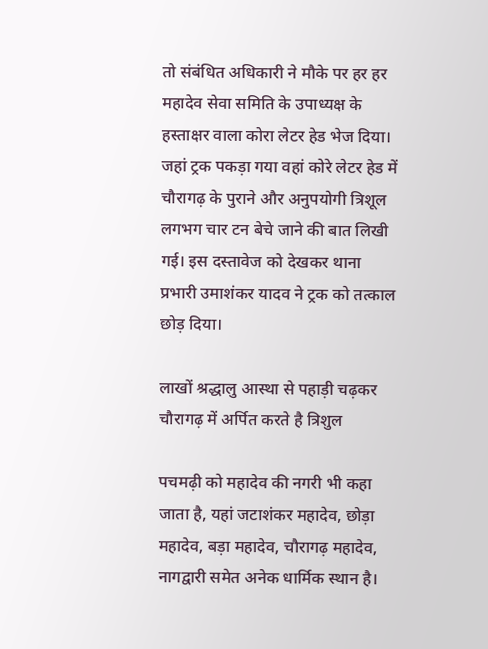तो संबंधित अधिकारी ने मौके पर हर हर महादेव सेवा समिति के उपाध्यक्ष के हस्ताक्षर वाला कोरा लेटर हेड भेज दिया। जहां ट्रक पकड़ा गया वहां कोरे लेटर हेड में चौरागढ़ के पुराने और अनुपयोगी त्रिशूल लगभग चार टन बेचे जाने की बात लिखी गई। इस दस्तावेज को देखकर थाना प्रभारी उमाशंकर यादव ने ट्रक को तत्काल छोड़ दिया।

लाखों श्रद्धालु आस्था से पहाड़ी चढ़कर चौरागढ़ में अर्पित करते है त्रिशुल

पचमढ़ी को महादेव की नगरी भी कहा जाता है, यहां जटाशंकर महादेव, छोड़ा महादेव, बड़ा महादेव, चौरागढ़ महादेव, नागद्वारी समेत अनेक धार्मिक स्थान है।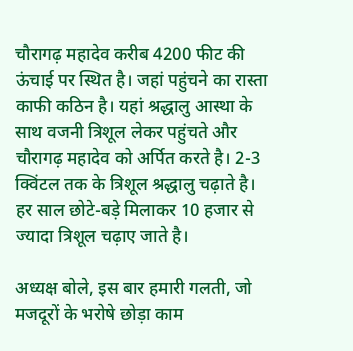चौरागढ़ महादेव करीब 4200 फीट की ऊंचाई पर स्थित है। जहां पहुंचने का रास्ता काफी कठिन है। यहां श्रद्धालु आस्था के साथ वजनी त्रिशूल लेकर पहुंचते और चौरागढ़ महादेव को अर्पित करते है। 2-3 क्विंटल तक के त्रिशूल श्रद्धालु चढ़ाते है। हर साल छोटे-बड़े मिलाकर 10 हजार से ज्यादा त्रिशूल चढ़ाए जाते है।

अध्यक्ष बोले, इस बार हमारी गलती, जो मजदूरों के भरोषे छोड़ा काम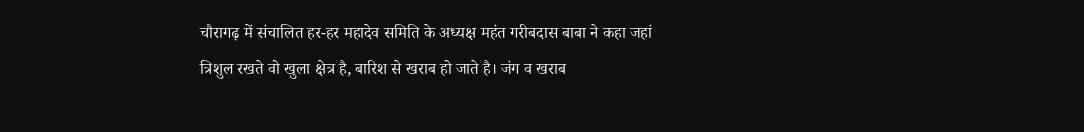चौरागढ़ में संचालित हर-हर महादेव समिति के अध्यक्ष महंत गरीबदास बाबा ने कहा जहां त्रिशुल रखते वो खुला क्षेत्र है, बारिश से खराब हो जाते है। जंग व खराब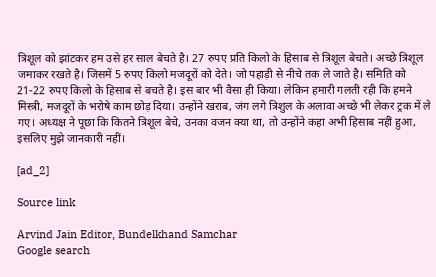त्रिशूल को झांटकर हम उसे हर साल बेचते है। 27 रुपए प्रति किलो के हिसाब से त्रिशूल बेचते। अच्छे त्रिशूल जमाकर रखते है। जिसमें 5 रुपए किलो मजदूरों को देते। जो पहाड़ी से नीचे तक ले जाते है। समिति को 21-22 रुपए किलो के हिसाब से बचते है। इस बार भी वैसा ही किया। लेकिन हमारी गलती रही कि हमने मिस्त्री, मजदूरों के भरोषे काम छोड़ दिया। उन्होंने खराब, जंग लगे त्रिशुल के अलावा अच्छे भी लेकर ट्रक में ले गए। अध्यक्ष ने पूछा कि कितने त्रिशूल बेचे, उनका वजन क्या था, तो उन्होंने कहा अभी हिसाब नहीं हुआ, इसलिए मुझे जानकारी नहीं।

[ad_2]

Source link

Arvind Jain Editor, Bundelkhand Samchar
Google search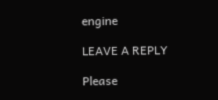engine

LEAVE A REPLY

Please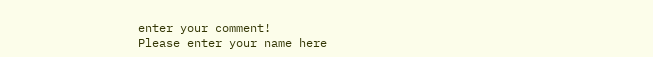enter your comment!
Please enter your name here